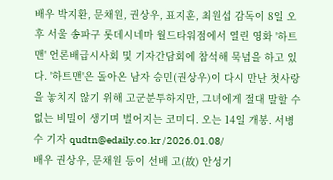배우 박지환, 문채원, 권상우, 표지훈, 최원섭 감독이 8일 오후 서울 송파구 롯데시네마 월드타워점에서 열린 영화 '하트맨' 언론배급시사회 및 기자간담회에 참석해 묵념을 하고 있다. '하트맨'은 돌아온 남자 승민(권상우)이 다시 만난 첫사랑을 놓치지 않기 위해 고군분투하지만, 그녀에게 절대 말할 수 없는 비밀이 생기며 벌어지는 코미디. 오는 14일 개봉. 서병수 기자 qudtn@edaily.co.kr /2026.01.08/
배우 권상우, 문채원 등이 선배 고(故) 안성기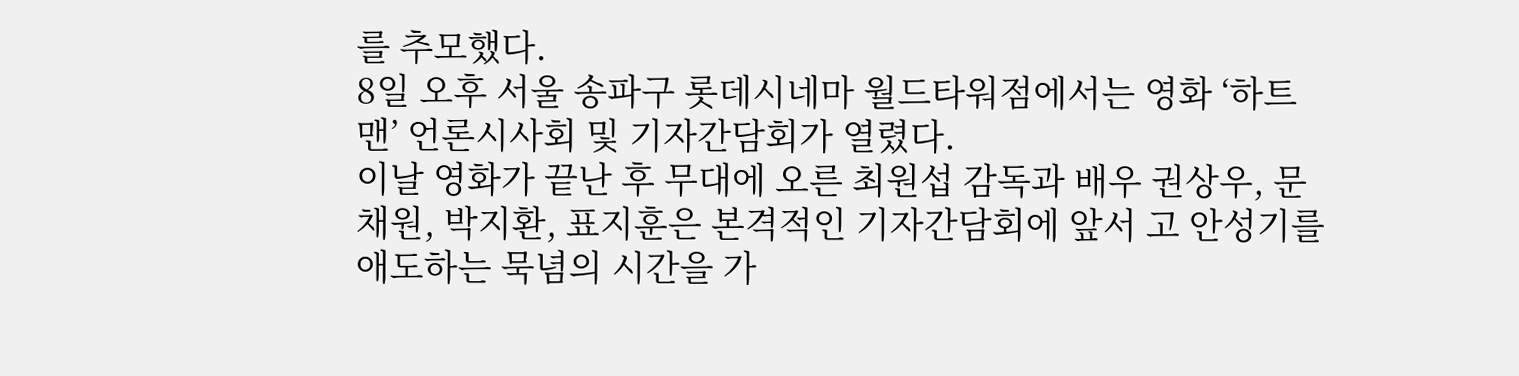를 추모했다.
8일 오후 서울 송파구 롯데시네마 월드타워점에서는 영화 ‘하트맨’ 언론시사회 및 기자간담회가 열렸다.
이날 영화가 끝난 후 무대에 오른 최원섭 감독과 배우 권상우, 문채원, 박지환, 표지훈은 본격적인 기자간담회에 앞서 고 안성기를 애도하는 묵념의 시간을 가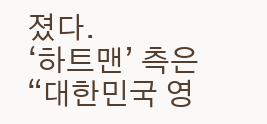졌다.
‘하트맨’ 측은 “대한민국 영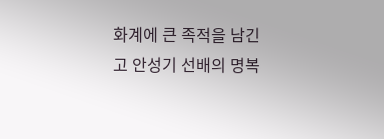화계에 큰 족적을 남긴 고 안성기 선배의 명복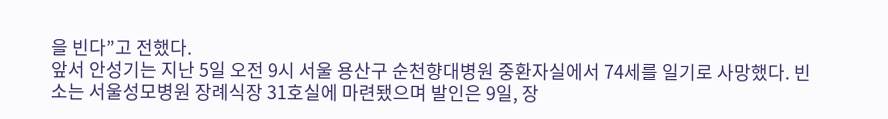을 빈다”고 전했다.
앞서 안성기는 지난 5일 오전 9시 서울 용산구 순천향대병원 중환자실에서 74세를 일기로 사망했다. 빈소는 서울성모병원 장례식장 31호실에 마련됐으며 발인은 9일, 장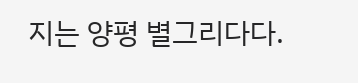지는 양평 별그리다다.